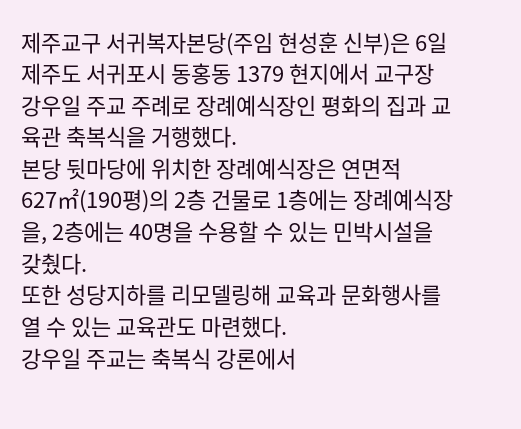제주교구 서귀복자본당(주임 현성훈 신부)은 6일 제주도 서귀포시 동홍동 1379 현지에서 교구장 강우일 주교 주례로 장례예식장인 평화의 집과 교육관 축복식을 거행했다.
본당 뒷마당에 위치한 장례예식장은 연면적 627㎡(190평)의 2층 건물로 1층에는 장례예식장을, 2층에는 40명을 수용할 수 있는 민박시설을 갖췄다.
또한 성당지하를 리모델링해 교육과 문화행사를 열 수 있는 교육관도 마련했다.
강우일 주교는 축복식 강론에서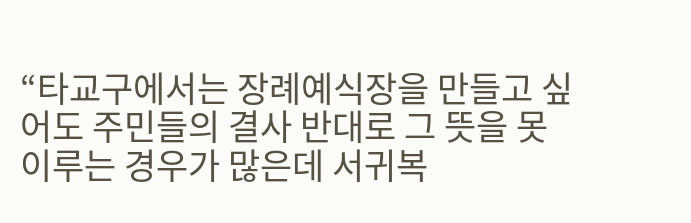“타교구에서는 장례예식장을 만들고 싶어도 주민들의 결사 반대로 그 뜻을 못 이루는 경우가 많은데 서귀복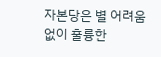자본당은 별 어려움 없이 훌륭한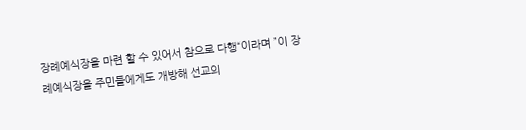장례예식장을 마련 할 수 있어서 참으로 다행“이라며 ”이 장례예식장을 주민들에게도 개방해 선교의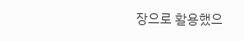장으로 활용했으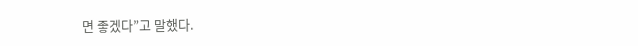면 좋겠다”고 말했다.